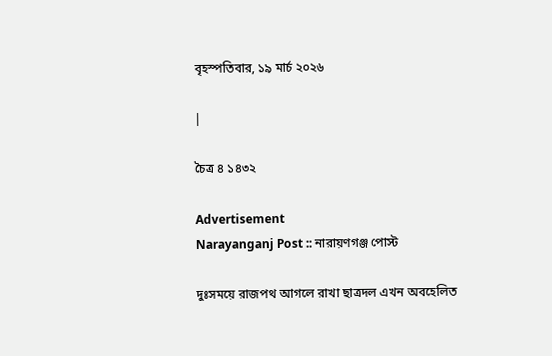বৃহস্পতিবার, ১৯ মার্চ ২০২৬

|

চৈত্র ৪ ১৪৩২

Advertisement
Narayanganj Post :: নারায়ণগঞ্জ পোস্ট

দুঃসময়ে রাজপথ আগলে রাখা ছাত্রদল এখন অবহেলিত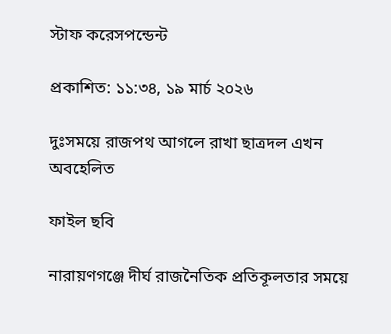স্টাফ করেসপন্ডেন্ট

প্রকাশিত: ১১:৩৪, ১৯ মার্চ ২০২৬

দুঃসময়ে রাজপথ আগলে রাখা ছাত্রদল এখন অবহেলিত

ফাইল ছবি

নারায়ণগঞ্জে দীর্ঘ রাজনৈতিক প্রতিকূলতার সময়ে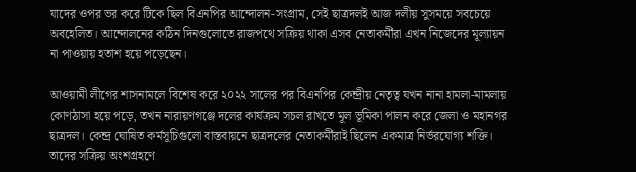যাদের ওপর ভর করে টিকে ছিল বিএনপির আন্দোলন-সংগ্রাম, সেই ছাত্রদলই আজ দলীয় সুসময়ে সবচেয়ে অবহেলিত। আন্দোলনের কঠিন দিনগুলোতে রাজপথে সক্রিয় থাকা এসব নেতাকর্মীরা এখন নিজেদের মূল্যায়ন না পাওয়ায় হতাশ হয়ে পড়েছেন।

আওয়ামী লীগের শাসনামলে বিশেষ করে ২০২২ সালের পর বিএনপির কেন্দ্রীয় নেতৃত্ব যখন নানা হামলা-মামলায় কোণঠাসা হয়ে পড়ে, তখন নারায়ণগঞ্জে দলের কার্যক্রম সচল রাখতে মূল ভূমিকা পালন করে জেলা ও মহানগর ছাত্রদল। কেন্দ্র ঘোষিত কর্মসূচিগুলো বাস্তবায়নে ছাত্রদলের নেতাকর্মীরাই ছিলেন একমাত্র নির্ভরযোগ্য শক্তি। তাদের সক্রিয় অংশগ্রহণে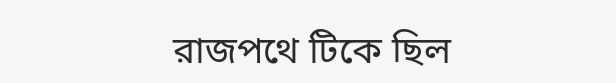রাজপথে টিকে ছিল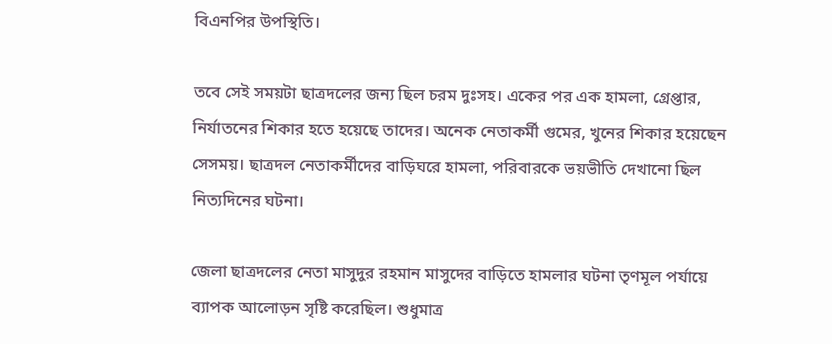বিএনপির উপস্থিতি।

তবে সেই সময়টা ছাত্রদলের জন্য ছিল চরম দুঃসহ। একের পর এক হামলা, গ্রেপ্তার, নির্যাতনের শিকার হতে হয়েছে তাদের। অনেক নেতাকর্মী গুমের, খুনের শিকার হয়েছেন সেসময়। ছাত্রদল নেতাকর্মীদের বাড়িঘরে হামলা, পরিবারকে ভয়ভীতি দেখানো ছিল নিত্যদিনের ঘটনা।

জেলা ছাত্রদলের নেতা মাসুদুর রহমান মাসুদের বাড়িতে হামলার ঘটনা তৃণমূল পর্যায়ে ব্যাপক আলোড়ন সৃষ্টি করেছিল। শুধুমাত্র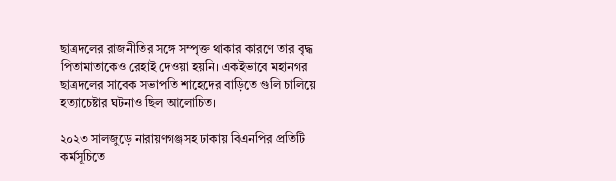ছাত্রদলের রাজনীতির সঙ্গে সম্পৃক্ত থাকার কারণে তার বৃদ্ধ পিতামাতাকেও রেহাই দেওয়া হয়নি। একইভাবে মহানগর ছাত্রদলের সাবেক সভাপতি শাহেদের বাড়িতে গুলি চালিয়ে হত্যাচেষ্টার ঘটনাও ছিল আলোচিত।

২০২৩ সালজুড়ে নারায়ণগঞ্জসহ ঢাকায় বিএনপির প্রতিটি কর্মসূচিতে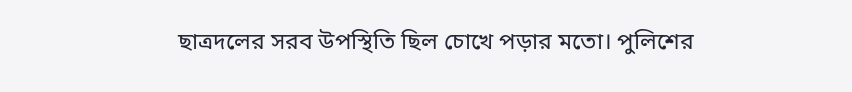ছাত্রদলের সরব উপস্থিতি ছিল চোখে পড়ার মতো। পুলিশের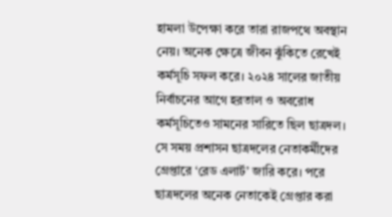হামলা উপেক্ষা করে তারা রাজপথে অবস্থান নেয়। অনেক ক্ষেত্রে জীবন ঝুঁকিতে রেখেই কর্মসূচি সফল করে। ২০২৪ সালের জাতীয় নির্বাচনের আগে হরতাল ও অবরোধ কর্মসূচিতেও সামনের সারিতে ছিল ছাত্রদল। সে সময় প্রশাসন ছাত্রদলের নেতাকর্মীদের গ্রেপ্তারে ‘রেড এলার্ট’ জারি করে। পরে ছাত্রদলের অনেক নেতাকেই গ্রেপ্তার করা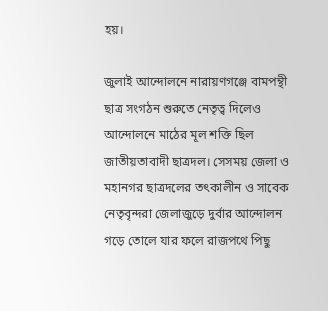হয়।

জুলাই আন্দোলনে নারায়ণগঞ্জে বামপন্থী ছাত্র সংগঠন শুরুতে নেতৃত্ব দিলেও আন্দোলনে মাঠের মূল শক্তি ছিল জাতীয়তাবাদী ছাত্রদল। সেসময় জেলা ও মহানগর ছাত্রদলের তৎকালীন ও সাবেক নেতৃবৃন্দরা জেলাজুড়ে দুর্বার আন্দোলন গড়ে তোলে যার ফলে রাজপথে পিছু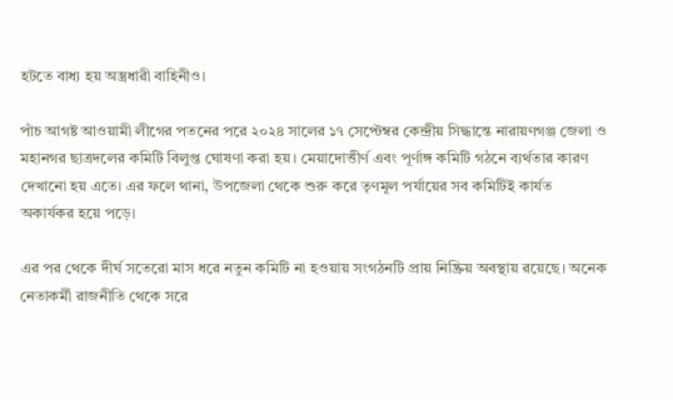হটতে বাধ্য হয় অস্ত্রধারী বাহিনীও।

পাঁচ আগষ্ট আওয়ামী লীগের পতনের পরে ২০২৪ সালের ১৭ সেপ্টেম্বর কেন্দ্রীয় সিদ্ধান্তে নারায়ণগঞ্জ জেলা ও মহানগর ছাত্রদলের কমিটি বিলুপ্ত ঘোষণা করা হয়। মেয়াদোত্তীর্ণ এবং পূর্ণাঙ্গ কমিটি গঠনে ব্যর্থতার কারণ দেখানো হয় এতে। এর ফলে থানা, উপজেলা থেকে শুরু করে তৃণমূল পর্যায়ের সব কমিটিই কার্যত অকার্যকর হয়ে পড়ে।

এর পর থেকে দীর্ঘ সতেরো মাস ধরে নতুন কমিটি না হওয়ায় সংগঠনটি প্রায় নিষ্ক্রিয় অবস্থায় রয়েছে। অনেক নেতাকর্মী রাজনীতি থেকে সরে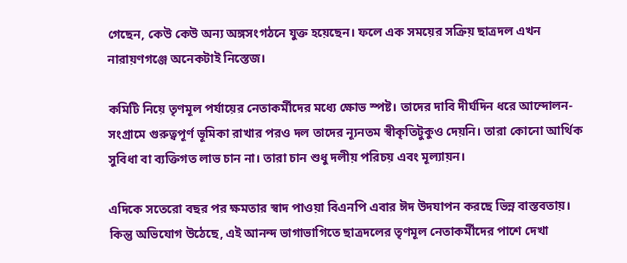গেছেন, কেউ কেউ অন্য অঙ্গসংগঠনে যুক্ত হয়েছেন। ফলে এক সময়ের সক্রিয় ছাত্রদল এখন নারায়ণগঞ্জে অনেকটাই নিস্তেজ।

কমিটি নিয়ে তৃণমূল পর্যায়ের নেতাকর্মীদের মধ্যে ক্ষোভ স্পষ্ট। তাদের দাবি দীর্ঘদিন ধরে আন্দোলন-সংগ্রামে গুরুত্বপূর্ণ ভূমিকা রাখার পরও দল তাদের ন্যূনতম স্বীকৃতিটুকুও দেয়নি। তারা কোনো আর্থিক সুবিধা বা ব্যক্তিগত লাভ চান না। তারা চান শুধু দলীয় পরিচয় এবং মূল্যায়ন।

এদিকে সতেরো বছর পর ক্ষমতার স্বাদ পাওয়া বিএনপি এবার ঈদ উদযাপন করছে ভিন্ন বাস্তবতায়। কিন্তু অভিযোগ উঠেছে, এই আনন্দ ভাগাভাগিতে ছাত্রদলের তৃণমূল নেতাকর্মীদের পাশে দেখা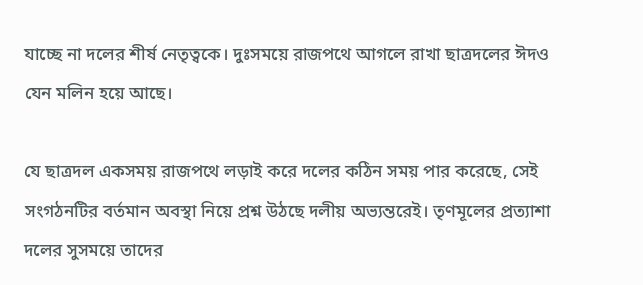যাচ্ছে না দলের শীর্ষ নেতৃত্বকে। দুঃসময়ে রাজপথে আগলে রাখা ছাত্রদলের ঈদও যেন মলিন হয়ে আছে।

যে ছাত্রদল একসময় রাজপথে লড়াই করে দলের কঠিন সময় পার করেছে, সেই সংগঠনটির বর্তমান অবস্থা নিয়ে প্রশ্ন উঠছে দলীয় অভ্যন্তরেই। তৃণমূলের প্রত্যাশা দলের সুসময়ে তাদের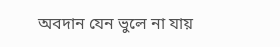অবদান যেন ভুলে না যায়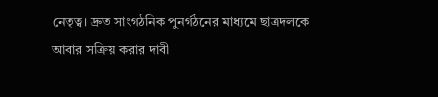নেতৃত্ব। দ্রুত সাংগঠনিক পুনর্গঠনের মাধ্যমে ছাত্রদলকে আবার সক্রিয় করার দাবী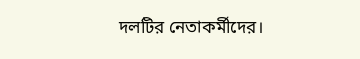দলটির নেতাকর্মীদের।